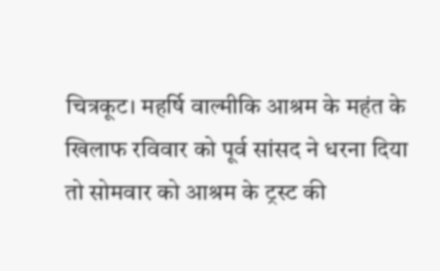चित्रकूट। महर्षि वाल्मीकि आश्रम के महंत के खिलाफ रविवार को पूर्व सांसद ने धरना दिया तो सोमवार को आश्रम के ट्रस्ट की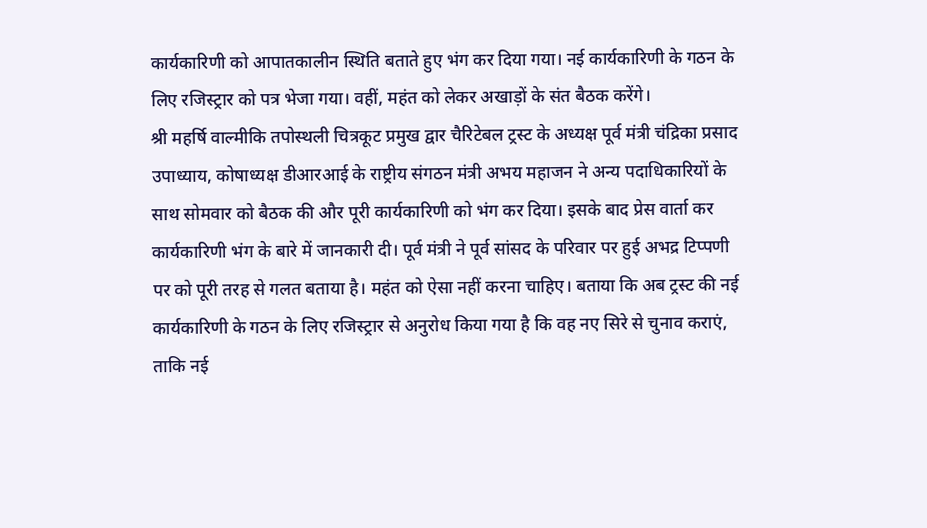कार्यकारिणी को आपातकालीन स्थिति बताते हुए भंग कर दिया गया। नई कार्यकारिणी के गठन के लिए रजिस्ट्रार को पत्र भेजा गया। वहीं, महंत को लेकर अखाड़ों के संत बैठक करेंगे।
श्री महर्षि वाल्मीकि तपोस्थली चित्रकूट प्रमुख द्वार चैरिटेबल ट्रस्ट के अध्यक्ष पूर्व मंत्री चंद्रिका प्रसाद उपाध्याय, कोषाध्यक्ष डीआरआई के राष्ट्रीय संगठन मंत्री अभय महाजन ने अन्य पदाधिकारियों के साथ सोमवार को बैठक की और पूरी कार्यकारिणी को भंग कर दिया। इसके बाद प्रेस वार्ता कर कार्यकारिणी भंग के बारे में जानकारी दी। पूर्व मंत्री ने पूर्व सांसद के परिवार पर हुई अभद्र टिप्पणी पर को पूरी तरह से गलत बताया है। महंत को ऐसा नहीं करना चाहिए। बताया कि अब ट्रस्ट की नई कार्यकारिणी के गठन के लिए रजिस्ट्रार से अनुरोध किया गया है कि वह नए सिरे से चुनाव कराएं, ताकि नई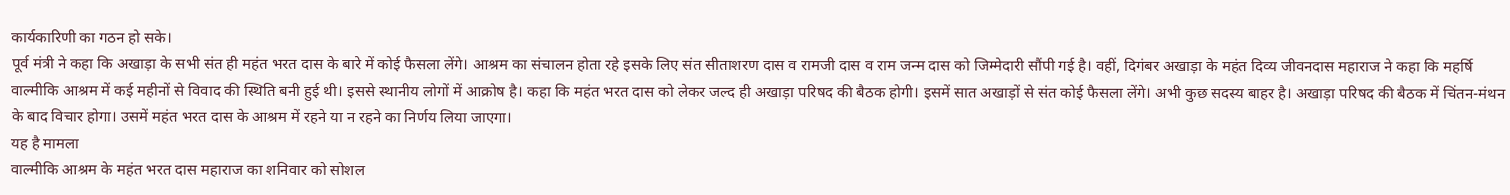कार्यकारिणी का गठन हो सके।
पूर्व मंत्री ने कहा कि अखाड़ा के सभी संत ही महंत भरत दास के बारे में कोई फैसला लेंगे। आश्रम का संचालन होता रहे इसके लिए संत सीताशरण दास व रामजी दास व राम जन्म दास को जिम्मेदारी सौंपी गई है। वहीं, दिगंबर अखाड़ा के महंत दिव्य जीवनदास महाराज ने कहा कि महर्षि वाल्मीकि आश्रम में कई महीनों से विवाद की स्थिति बनी हुई थी। इससे स्थानीय लोगों में आक्रोष है। कहा कि महंत भरत दास को लेकर जल्द ही अखाड़ा परिषद की बैठक होगी। इसमें सात अखाड़ों से संत कोई फैसला लेंगे। अभी कुछ सदस्य बाहर है। अखाड़ा परिषद की बैठक में चिंतन-मंथन के बाद विचार होगा। उसमें महंत भरत दास के आश्रम में रहने या न रहने का निर्णय लिया जाएगा।
यह है मामला
वाल्मीकि आश्रम के महंत भरत दास महाराज का शनिवार को सोशल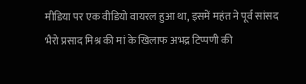मीडिया पर एक वीडियो वायरल हुआ था, इसमें महंत ने पूर्व सांसद भैरो प्रसाद मिश्र की मां के खिलाफ अभद्र टिप्पणी की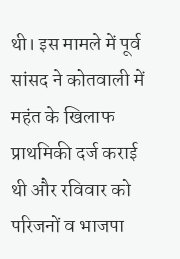थी। इस मामले में पूर्व सांसद ने कोतवाली में महंत के खिलाफ प्राथमिकी दर्ज कराई थी और रविवार को परिजनों व भाजपा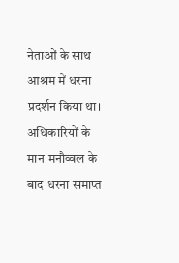नेताओं के साथ आश्रम में धरना प्रदर्शन किया था। अधिकारियों के मान मनौव्वल के बाद धरना समाप्त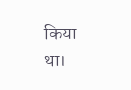किया था।